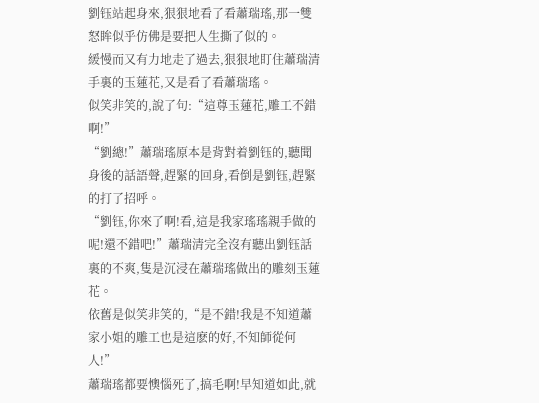劉钰站起身來,狠狠地看了看蕭瑞瑤,那一雙怒眸似乎仿佛是要把人生撕了似的。
緩慢而又有力地走了過去,狠狠地盯住蕭瑞清手裏的玉蓮花,又是看了看蕭瑞瑤。
似笑非笑的,說了句:“這尊玉蓮花,雕工不錯啊!”
“劉總!”蕭瑞瑤原本是背對着劉钰的,聽聞身後的話語聲,趕緊的回身,看倒是劉钰,趕緊的打了招呼。
“劉钰,你來了啊!看,這是我家瑤瑤親手做的呢!還不錯吧!”蕭瑞清完全沒有聽出劉钰話裏的不爽,隻是沉浸在蕭瑞瑤做出的雕刻玉蓮花。
依舊是似笑非笑的,“是不錯!我是不知道蕭家小姐的雕工也是這麽的好,不知師從何人!”
蕭瑞瑤都要懊惱死了,搞毛啊!早知道如此,就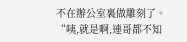不在辦公室裏做雕刻了。
“咦,就是啊,連哥都不知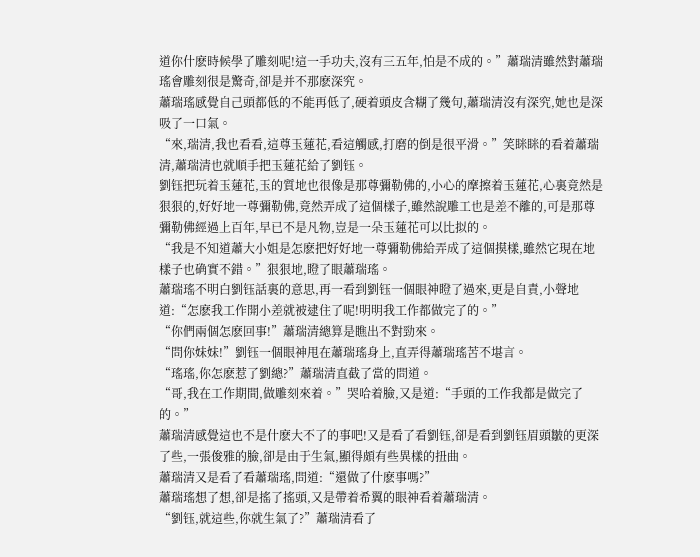道你什麽時候學了雕刻呢!這一手功夫,沒有三五年,怕是不成的。”蕭瑞清雖然對蕭瑞瑤會雕刻很是驚奇,卻是并不那麽深究。
蕭瑞瑤感覺自己頭都低的不能再低了,硬着頭皮含糊了幾句,蕭瑞清沒有深究,她也是深吸了一口氣。
“來,瑞清,我也看看,這尊玉蓮花,看這觸感,打磨的倒是很平滑。”笑眯眯的看着蕭瑞清,蕭瑞清也就順手把玉蓮花給了劉钰。
劉钰把玩着玉蓮花,玉的質地也很像是那尊彌勒佛的,小心的摩擦着玉蓮花,心裏竟然是狠狠的,好好地一尊彌勒佛,竟然弄成了這個樣子,雖然說雕工也是差不離的,可是那尊彌勒佛經過上百年,早已不是凡物,豈是一朵玉蓮花可以比拟的。
“我是不知道蕭大小姐是怎麽把好好地一尊彌勒佛給弄成了這個摸樣,雖然它現在地樣子也确實不錯。”狠狠地,瞪了眼蕭瑞瑤。
蕭瑞瑤不明白劉钰話裏的意思,再一看到劉钰一個眼神瞪了過來,更是自責,小聲地道:“怎麽我工作開小差就被逮住了呢!明明我工作都做完了的。”
“你們兩個怎麽回事!”蕭瑞清總算是瞧出不對勁來。
“問你妹妹!”劉钰一個眼神甩在蕭瑞瑤身上,直弄得蕭瑞瑤苦不堪言。
“瑤瑤,你怎麽惹了劉總?”蕭瑞清直截了當的問道。
“哥,我在工作期間,做雕刻來着。”哭哈着臉,又是道:“手頭的工作我都是做完了的。”
蕭瑞清感覺這也不是什麽大不了的事吧!又是看了看劉钰,卻是看到劉钰眉頭皺的更深了些,一張俊雅的臉,卻是由于生氣,顯得頗有些異樣的扭曲。
蕭瑞清又是看了看蕭瑞瑤,問道:“還做了什麽事嗎?”
蕭瑞瑤想了想,卻是搖了搖頭,又是帶着希翼的眼神看着蕭瑞清。
“劉钰,就這些,你就生氣了?”蕭瑞清看了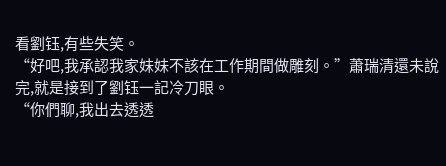看劉钰,有些失笑。
“好吧,我承認我家妹妹不該在工作期間做雕刻。”蕭瑞清還未說完,就是接到了劉钰一記冷刀眼。
“你們聊,我出去透透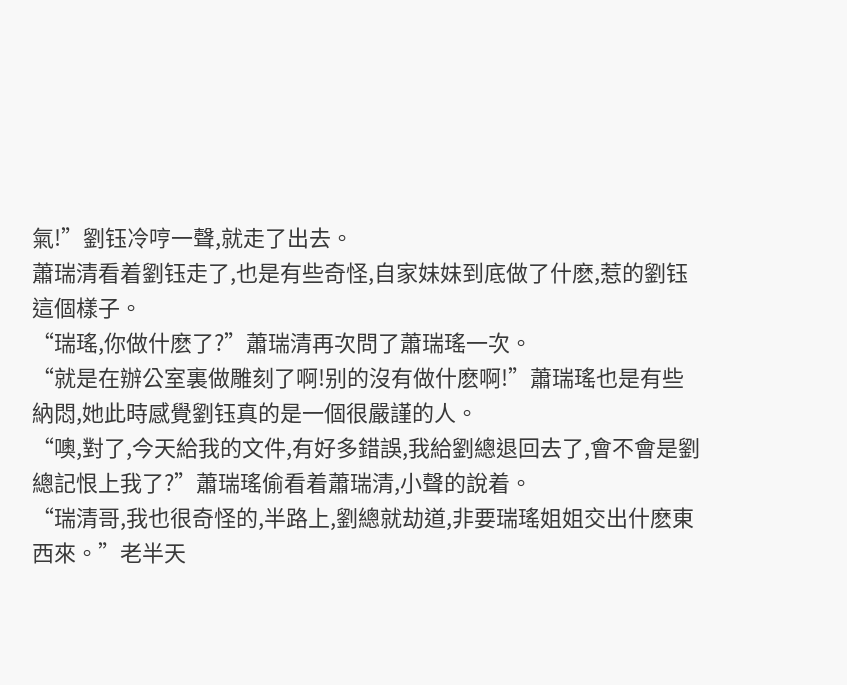氣!”劉钰冷哼一聲,就走了出去。
蕭瑞清看着劉钰走了,也是有些奇怪,自家妹妹到底做了什麽,惹的劉钰這個樣子。
“瑞瑤,你做什麽了?”蕭瑞清再次問了蕭瑞瑤一次。
“就是在辦公室裏做雕刻了啊!别的沒有做什麽啊!”蕭瑞瑤也是有些納悶,她此時感覺劉钰真的是一個很嚴謹的人。
“噢,對了,今天給我的文件,有好多錯誤,我給劉總退回去了,會不會是劉總記恨上我了?”蕭瑞瑤偷看着蕭瑞清,小聲的說着。
“瑞清哥,我也很奇怪的,半路上,劉總就劫道,非要瑞瑤姐姐交出什麽東西來。”老半天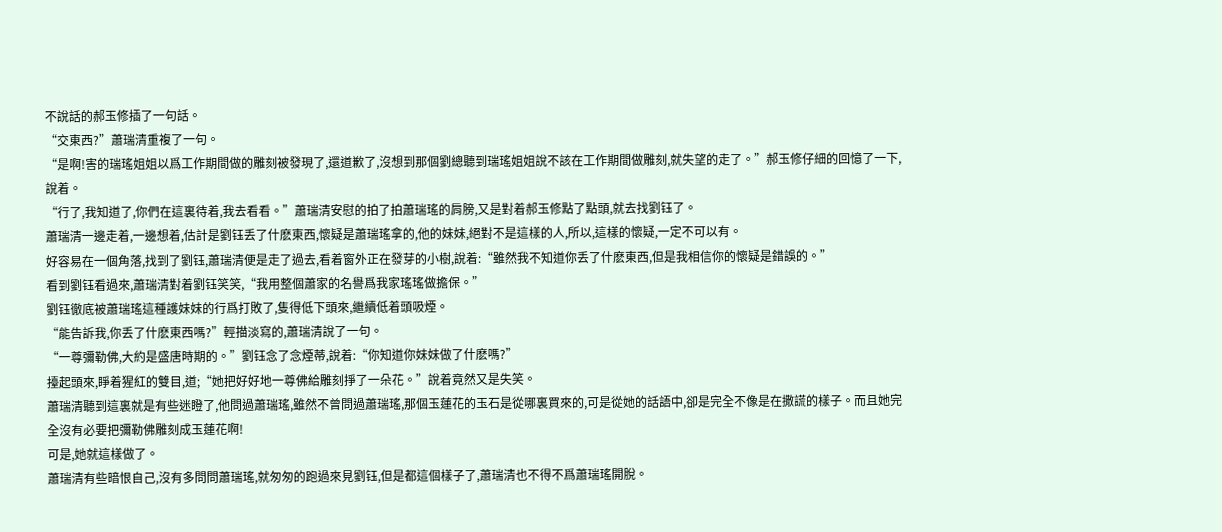不說話的郝玉修插了一句話。
“交東西?”蕭瑞清重複了一句。
“是啊!害的瑞瑤姐姐以爲工作期間做的雕刻被發現了,還道歉了,沒想到那個劉總聽到瑞瑤姐姐說不該在工作期間做雕刻,就失望的走了。”郝玉修仔細的回憶了一下,說着。
“行了,我知道了,你們在這裏待着,我去看看。”蕭瑞清安慰的拍了拍蕭瑞瑤的肩膀,又是對着郝玉修點了點頭,就去找劉钰了。
蕭瑞清一邊走着,一邊想着,估計是劉钰丢了什麽東西,懷疑是蕭瑞瑤拿的,他的妹妹,絕對不是這樣的人,所以,這樣的懷疑,一定不可以有。
好容易在一個角落,找到了劉钰,蕭瑞清便是走了過去,看着窗外正在發芽的小樹,說着:“雖然我不知道你丢了什麽東西,但是我相信你的懷疑是錯誤的。”
看到劉钰看過來,蕭瑞清對着劉钰笑笑,“我用整個蕭家的名譽爲我家瑤瑤做擔保。”
劉钰徹底被蕭瑞瑤這種護妹妹的行爲打敗了,隻得低下頭來,繼續低着頭吸煙。
“能告訴我,你丢了什麽東西嗎?”輕描淡寫的,蕭瑞清說了一句。
“一尊彌勒佛,大約是盛唐時期的。”劉钰念了念煙蒂,說着:“你知道你妹妹做了什麽嗎?”
擡起頭來,睜着猩紅的雙目,道;“她把好好地一尊佛給雕刻掙了一朵花。”說着竟然又是失笑。
蕭瑞清聽到這裏就是有些迷瞪了,他問過蕭瑞瑤,雖然不曾問過蕭瑞瑤,那個玉蓮花的玉石是從哪裏買來的,可是從她的話語中,卻是完全不像是在撒謊的樣子。而且她完全沒有必要把彌勒佛雕刻成玉蓮花啊!
可是,她就這樣做了。
蕭瑞清有些暗恨自己,沒有多問問蕭瑞瑤,就匆匆的跑過來見劉钰,但是都這個樣子了,蕭瑞清也不得不爲蕭瑞瑤開脫。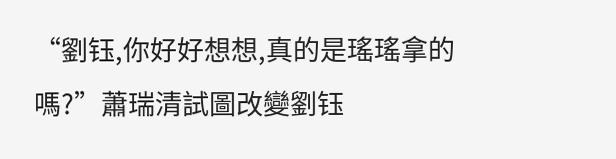“劉钰,你好好想想,真的是瑤瑤拿的嗎?”蕭瑞清試圖改變劉钰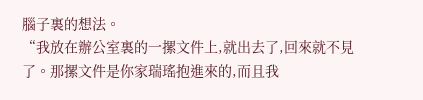腦子裏的想法。
“我放在辦公室裏的一摞文件上,就出去了,回來就不見了。那摞文件是你家瑞瑤抱進來的,而且我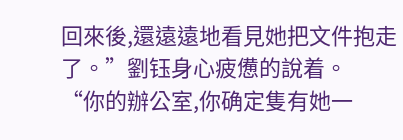回來後,還遠遠地看見她把文件抱走了。”劉钰身心疲憊的說着。
“你的辦公室,你确定隻有她一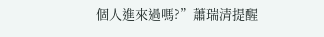個人進來過嗎?”蕭瑞清提醒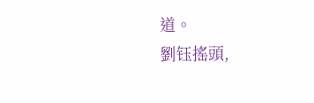道。
劉钰搖頭,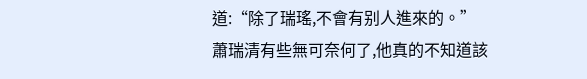道:“除了瑞瑤,不會有别人進來的。”
蕭瑞清有些無可奈何了,他真的不知道該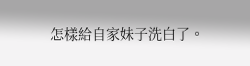怎樣給自家妹子洗白了。